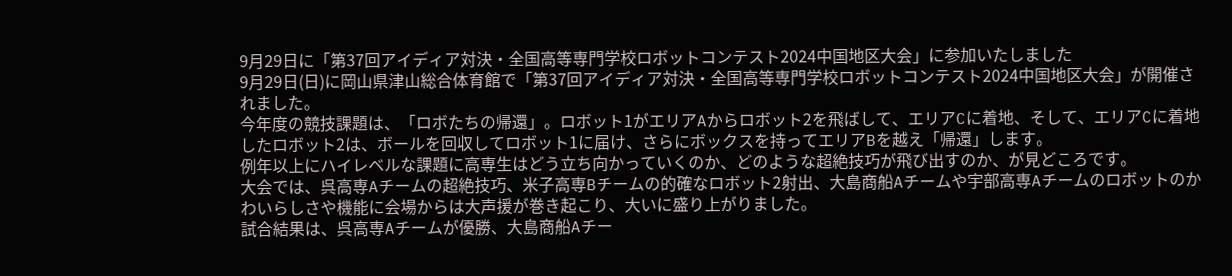9月29日に「第37回アイディア対決・全国高等専門学校ロボットコンテスト2024中国地区大会」に参加いたしました
9月29日(日)に岡山県津山総合体育館で「第37回アイディア対決・全国高等専門学校ロボットコンテスト2024中国地区大会」が開催されました。
今年度の競技課題は、「ロボたちの帰還」。ロボット1がエリアAからロボット2を飛ばして、エリアCに着地、そして、エリアCに着地したロボット2は、ボールを回収してロボット1に届け、さらにボックスを持ってエリアBを越え「帰還」します。
例年以上にハイレベルな課題に高専生はどう立ち向かっていくのか、どのような超絶技巧が飛び出すのか、が見どころです。
大会では、呉高専Aチームの超絶技巧、米子高専Bチームの的確なロボット2射出、大島商船Aチームや宇部高専Aチームのロボットのかわいらしさや機能に会場からは大声援が巻き起こり、大いに盛り上がりました。
試合結果は、呉高専Aチームが優勝、大島商船Aチー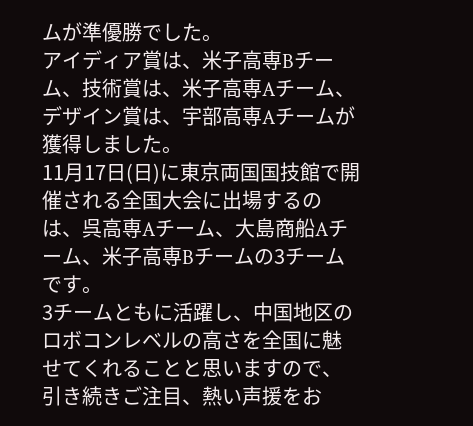ムが準優勝でした。
アイディア賞は、米子高専Bチーム、技術賞は、米子高専Aチーム、デザイン賞は、宇部高専Aチームが獲得しました。
11月17日(日)に東京両国国技館で開催される全国大会に出場するのは、呉高専Aチーム、大島商船Aチーム、米子高専Bチームの3チームです。
3チームともに活躍し、中国地区のロボコンレベルの高さを全国に魅せてくれることと思いますので、引き続きご注目、熱い声援をお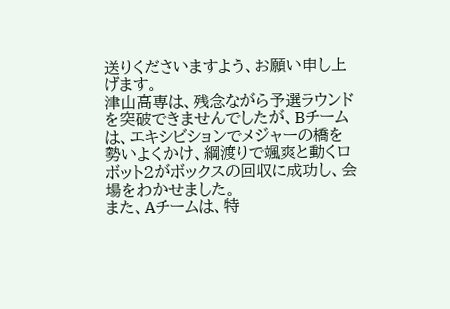送りくださいますよう、お願い申し上げます。
津山高専は、残念ながら予選ラウンドを突破できませんでしたが、Bチームは、エキシビションでメジャーの橋を勢いよくかけ、綱渡りで颯爽と動くロボット2がボックスの回収に成功し、会場をわかせました。
また、Aチームは、特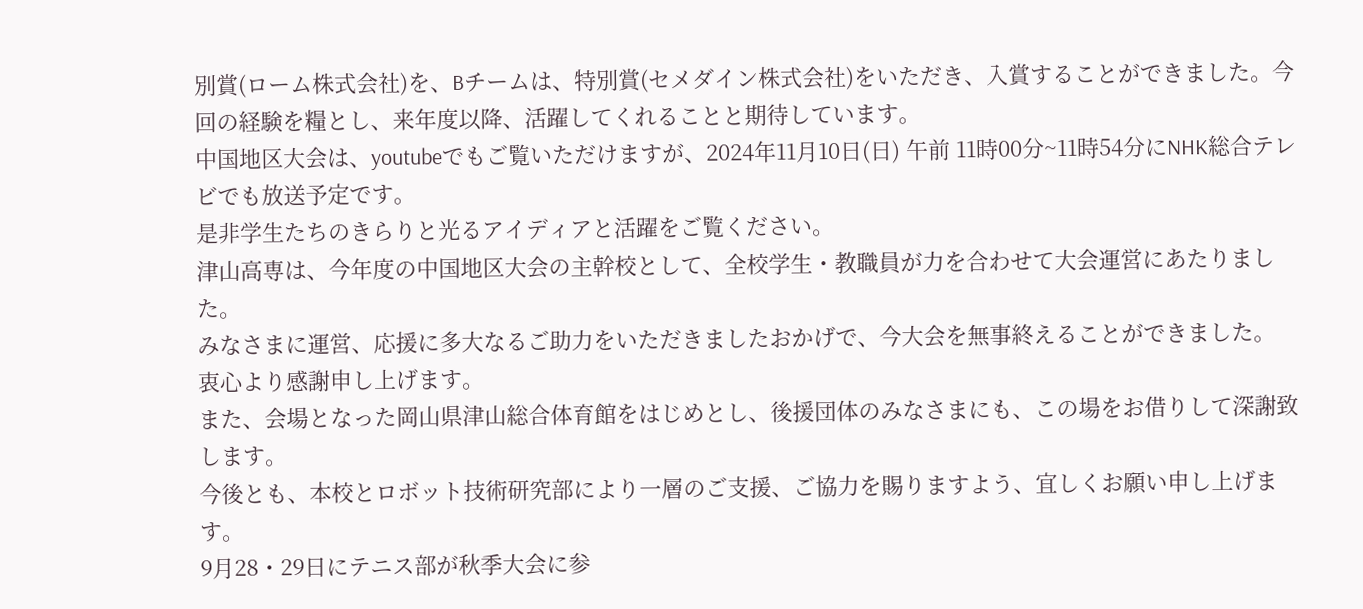別賞(ローム株式会社)を、Bチームは、特別賞(セメダイン株式会社)をいただき、入賞することができました。今回の経験を糧とし、来年度以降、活躍してくれることと期待しています。
中国地区大会は、youtubeでもご覧いただけますが、2024年11月10日(日) 午前 11時00分~11時54分にNHK総合テレビでも放送予定です。
是非学生たちのきらりと光るアイディアと活躍をご覧ください。
津山高専は、今年度の中国地区大会の主幹校として、全校学生・教職員が力を合わせて大会運営にあたりました。
みなさまに運営、応援に多大なるご助力をいただきましたおかげで、今大会を無事終えることができました。
衷心より感謝申し上げます。
また、会場となった岡山県津山総合体育館をはじめとし、後援団体のみなさまにも、この場をお借りして深謝致します。
今後とも、本校とロボット技術研究部により一層のご支援、ご協力を賜りますよう、宜しくお願い申し上げます。
9月28・29日にテニス部が秋季大会に参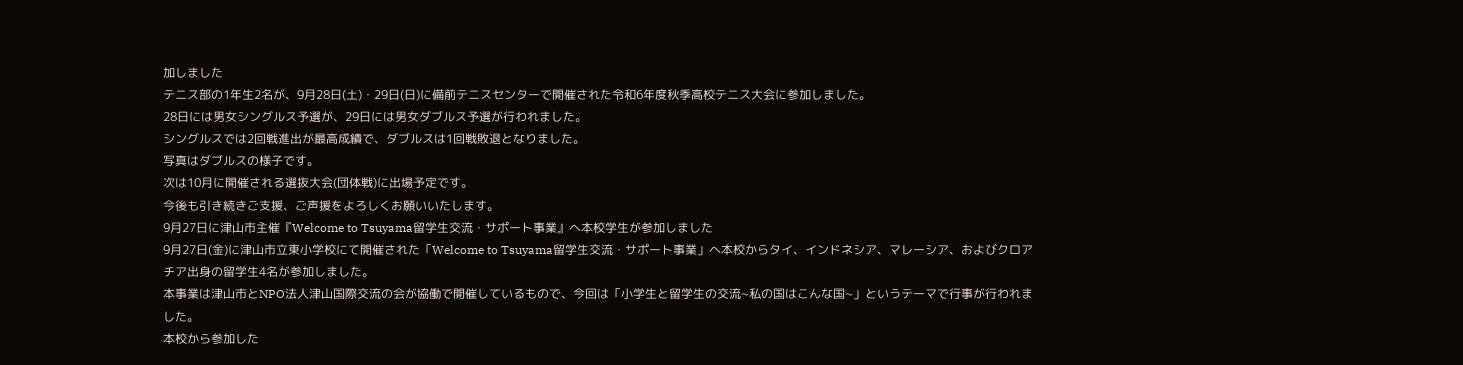加しました
テニス部の1年生2名が、9月28日(土)・29日(日)に備前テニスセンターで開催された令和6年度秋季高校テニス大会に参加しました。
28日には男女シングルス予選が、29日には男女ダブルス予選が行われました。
シングルスでは2回戦進出が最高成績で、ダブルスは1回戦敗退となりました。
写真はダブルスの様子です。
次は10月に開催される選抜大会(団体戦)に出場予定です。
今後も引き続きご支援、ご声援をよろしくお願いいたします。
9月27日に津山市主催『Welcome to Tsuyama留学生交流・サポート事業』へ本校学生が参加しました
9月27日(金)に津山市立東小学校にて開催された「Welcome to Tsuyama留学生交流・サポート事業」へ本校からタイ、インドネシア、マレーシア、およびクロアチア出身の留学生4名が参加しました。
本事業は津山市とNPO法人津山国際交流の会が協働で開催しているもので、今回は「小学生と留学生の交流~私の国はこんな国~」というテーマで行事が行われました。
本校から参加した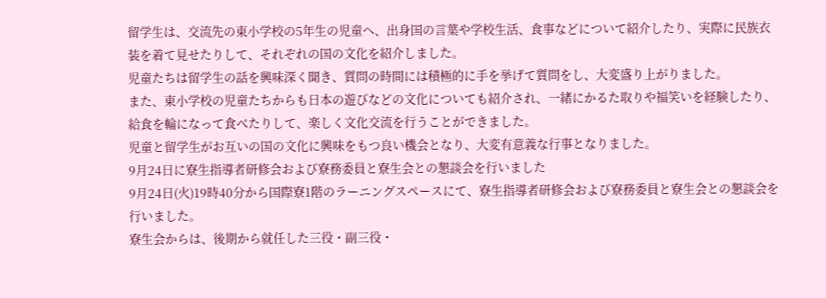留学生は、交流先の東小学校の5年生の児童へ、出身国の言葉や学校生活、食事などについて紹介したり、実際に民族衣装を着て見せたりして、それぞれの国の文化を紹介しました。
児童たちは留学生の話を興味深く聞き、質問の時間には積極的に手を挙げて質問をし、大変盛り上がりました。
また、東小学校の児童たちからも日本の遊びなどの文化についても紹介され、一緒にかるた取りや福笑いを経験したり、給食を輪になって食べたりして、楽しく文化交流を行うことができました。
児童と留学生がお互いの国の文化に興味をもつ良い機会となり、大変有意義な行事となりました。
9月24日に寮生指導者研修会および寮務委員と寮生会との懇談会を行いました
9月24日(火)19時40分から国際寮1階のラーニングスペースにて、寮生指導者研修会および寮務委員と寮生会との懇談会を行いました。
寮生会からは、後期から就任した三役・副三役・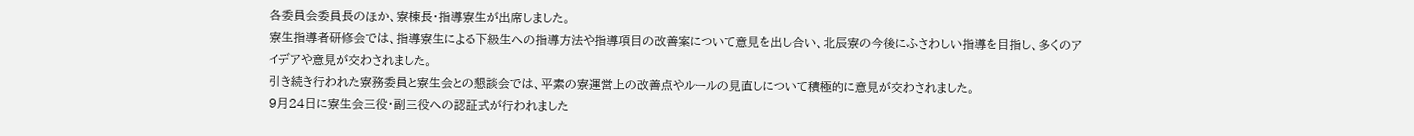各委員会委員長のほか、寮棟長・指導寮生が出席しました。
寮生指導者研修会では、指導寮生による下級生への指導方法や指導項目の改善案について意見を出し合い、北辰寮の今後にふさわしい指導を目指し、多くのアイデアや意見が交わされました。
引き続き行われた寮務委員と寮生会との懇談会では、平素の寮運営上の改善点やルールの見直しについて積極的に意見が交わされました。
9月24日に寮生会三役・副三役への認証式が行われました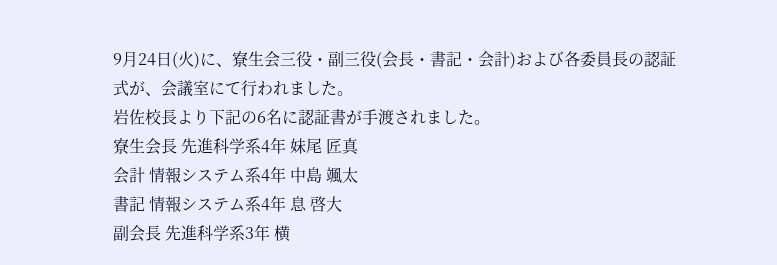9月24日(火)に、寮生会三役・副三役(会長・書記・会計)および各委員長の認証式が、会議室にて行われました。
岩佐校長より下記の6名に認証書が手渡されました。
寮生会長 先進科学系4年 妹尾 匠真
会計 情報システム系4年 中島 颯太
書記 情報システム系4年 息 啓大
副会長 先進科学系3年 横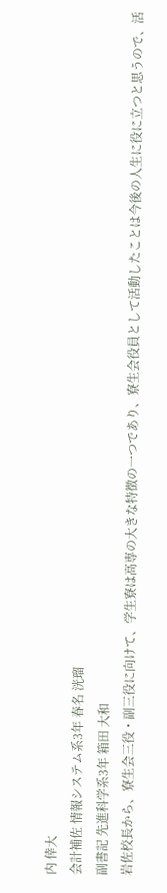内 倖大
会計補佐 情報システム系3年 春名 洸瑠
副書記 先進科学系3年 箱田 大和
岩佐校長から、寮生会三役・副三役に向けて、学生寮は高専の大きな特徴の一つであり、寮生会役員として活動したことは今後の人生に役に立つと思うので、活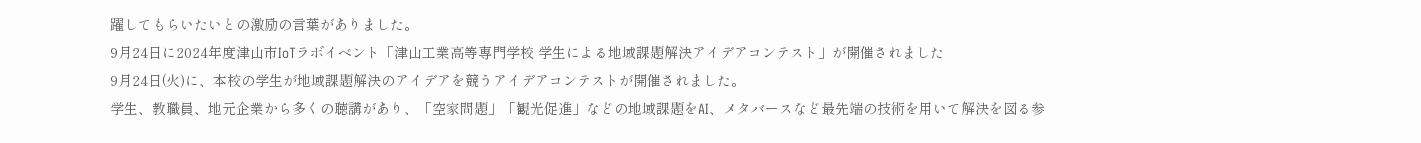躍してもらいたいとの激励の言葉がありました。
9月24日に2024年度津山市IoTラボイベント「津山工業高等専門学校 学生による地域課題解決アイデアコンテスト」が開催されました
9月24日(火)に、本校の学生が地域課題解決のアイデアを競うアイデアコンテストが開催されました。
学生、教職員、地元企業から多くの聴講があり、「空家問題」「観光促進」などの地域課題をAI、メタバースなど最先端の技術を用いて解決を図る参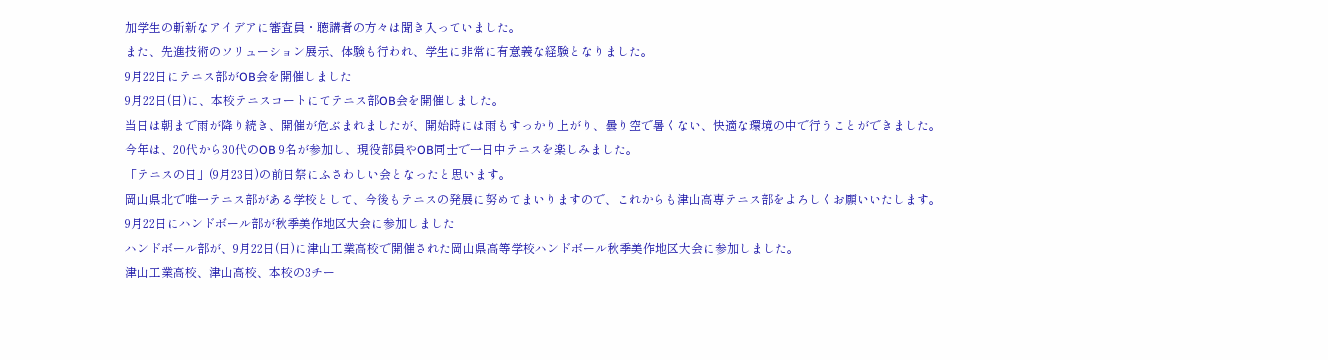加学生の斬新なアイデアに審査員・聴講者の方々は聞き入っていました。
また、先進技術のソリューション展示、体験も行われ、学生に非常に有意義な経験となりました。
9月22日にテニス部がOB会を開催しました
9月22日(日)に、本校テニスコートにてテニス部OB会を開催しました。
当日は朝まで雨が降り続き、開催が危ぶまれましたが、開始時には雨もすっかり上がり、曇り空で暑くない、快適な環境の中で行うことができました。
今年は、20代から30代のOB 9名が参加し、現役部員やOB同士で一日中テニスを楽しみました。
「テニスの日」(9月23日)の前日祭にふさわしい会となったと思います。
岡山県北で唯一テニス部がある学校として、今後もテニスの発展に努めてまいりますので、これからも津山高専テニス部をよろしくお願いいたします。
9月22日にハンドボール部が秋季美作地区大会に参加しました
ハンドボール部が、9月22日(日)に津山工業高校で開催された岡山県高等学校ハンドボール秋季美作地区大会に参加しました。
津山工業高校、津山高校、本校の3チー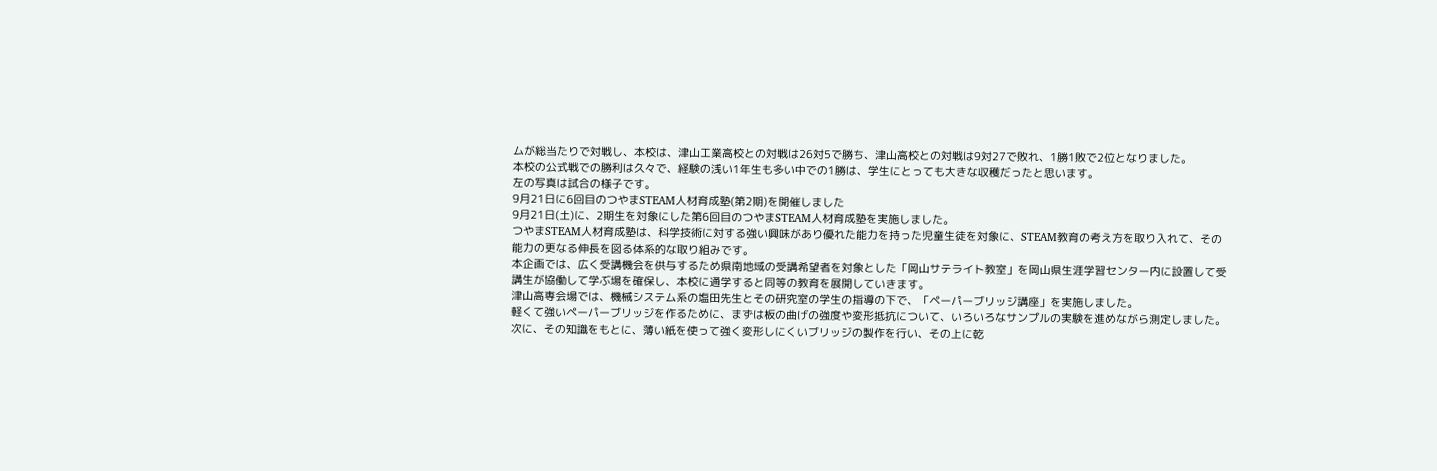ムが総当たりで対戦し、本校は、津山工業高校との対戦は26対5で勝ち、津山高校との対戦は9対27で敗れ、1勝1敗で2位となりました。
本校の公式戦での勝利は久々で、経験の浅い1年生も多い中での1勝は、学生にとっても大きな収穫だったと思います。
左の写真は試合の様子です。
9月21日に6回目のつやまSTEAM人材育成塾(第2期)を開催しました
9月21日(土)に、2期生を対象にした第6回目のつやまSTEAM人材育成塾を実施しました。
つやまSTEAM人材育成塾は、科学技術に対する強い興味があり優れた能力を持った児童生徒を対象に、STEAM教育の考え方を取り入れて、その能力の更なる伸長を図る体系的な取り組みです。
本企画では、広く受講機会を供与するため県南地域の受講希望者を対象とした「岡山サテライト教室」を岡山県生涯学習センター内に設置して受講生が協働して学ぶ場を確保し、本校に通学すると同等の教育を展開していきます。
津山高専会場では、機械システム系の塩田先生とその研究室の学生の指導の下で、「ペーパーブリッジ講座」を実施しました。
軽くて強いペーパーブリッジを作るために、まずは板の曲げの強度や変形抵抗について、いろいろなサンプルの実験を進めながら測定しました。
次に、その知識をもとに、薄い紙を使って強く変形しにくいブリッジの製作を行い、その上に乾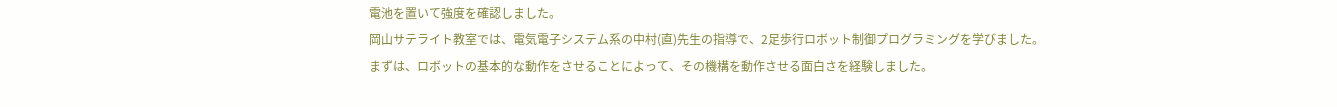電池を置いて強度を確認しました。
岡山サテライト教室では、電気電子システム系の中村(直)先生の指導で、2足歩行ロボット制御プログラミングを学びました。
まずは、ロボットの基本的な動作をさせることによって、その機構を動作させる面白さを経験しました。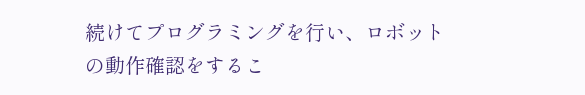続けてプログラミングを行い、ロボットの動作確認をするこ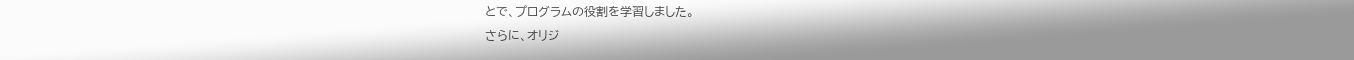とで、プログラムの役割を学習しました。
さらに、オリジ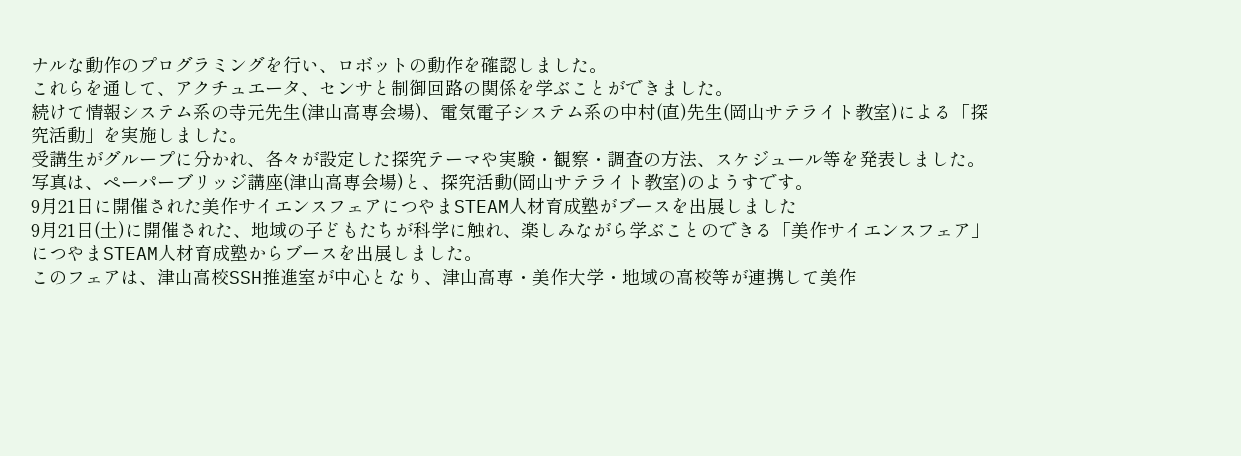ナルな動作のプログラミングを行い、ロボットの動作を確認しました。
これらを通して、アクチュエータ、センサと制御回路の関係を学ぶことができました。
続けて情報システム系の寺元先生(津山高専会場)、電気電子システム系の中村(直)先生(岡山サテライト教室)による「探究活動」を実施しました。
受講生がグループに分かれ、各々が設定した探究テーマや実験・観察・調査の方法、スケジュール等を発表しました。
写真は、ペーパーブリッジ講座(津山高専会場)と、探究活動(岡山サテライト教室)のようすです。
9月21日に開催された美作サイエンスフェアにつやまSTEAM人材育成塾がブースを出展しました
9月21日(土)に開催された、地域の子どもたちが科学に触れ、楽しみながら学ぶことのできる「美作サイエンスフェア」につやまSTEAM人材育成塾からブースを出展しました。
このフェアは、津山高校SSH推進室が中心となり、津山高専・美作大学・地域の高校等が連携して美作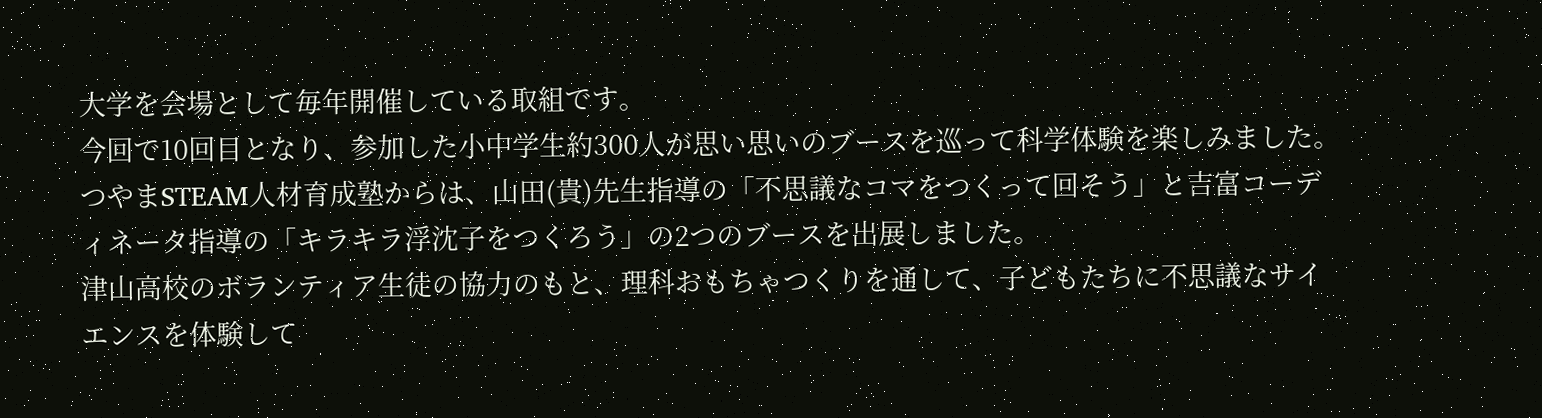大学を会場として毎年開催している取組です。
今回で10回目となり、参加した小中学生約300人が思い思いのブースを巡って科学体験を楽しみました。
つやまSTEAM人材育成塾からは、山田(貴)先生指導の「不思議なコマをつくって回そう」と吉富コーディネータ指導の「キラキラ浮沈子をつくろう」の2つのブースを出展しました。
津山高校のボランティア生徒の協力のもと、理科おもちゃつくりを通して、子どもたちに不思議なサイエンスを体験して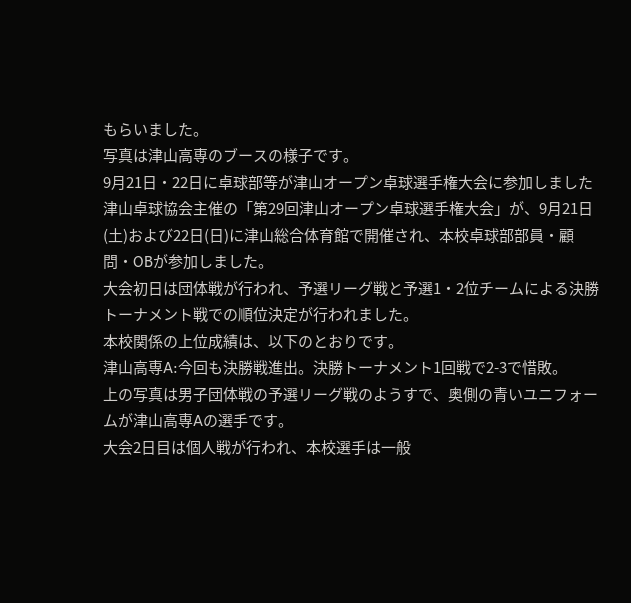もらいました。
写真は津山高専のブースの様子です。
9月21日・22日に卓球部等が津山オープン卓球選手権大会に参加しました
津山卓球協会主催の「第29回津山オープン卓球選手権大会」が、9月21日(土)および22日(日)に津山総合体育館で開催され、本校卓球部部員・顧問・OBが参加しました。
大会初日は団体戦が行われ、予選リーグ戦と予選1・2位チームによる決勝トーナメント戦での順位決定が行われました。
本校関係の上位成績は、以下のとおりです。
津山高専A:今回も決勝戦進出。決勝トーナメント1回戦で2-3で惜敗。
上の写真は男子団体戦の予選リーグ戦のようすで、奥側の青いユニフォームが津山高専Aの選手です。
大会2日目は個人戦が行われ、本校選手は一般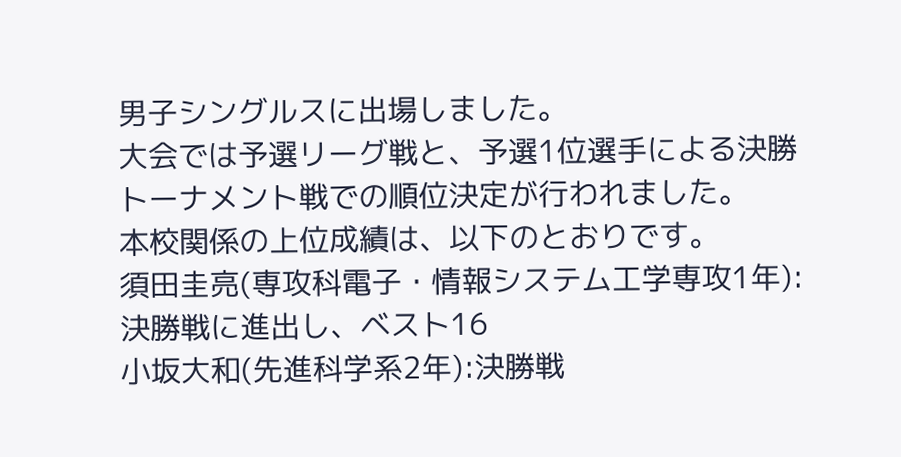男子シングルスに出場しました。
大会では予選リーグ戦と、予選1位選手による決勝トーナメント戦での順位決定が行われました。
本校関係の上位成績は、以下のとおりです。
須田圭亮(専攻科電子・情報システム工学専攻1年):決勝戦に進出し、ベスト16
小坂大和(先進科学系2年):決勝戦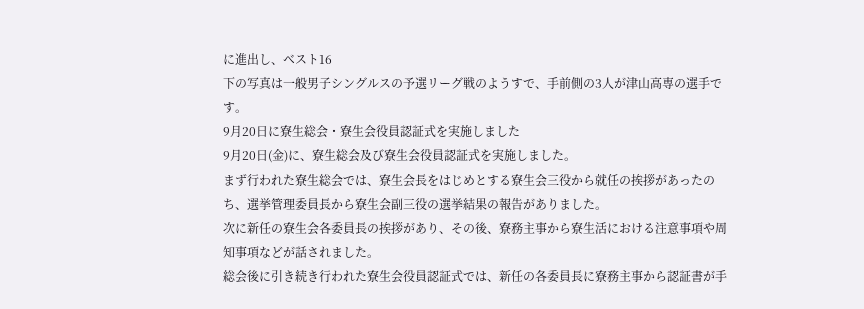に進出し、ベスト16
下の写真は一般男子シングルスの予選リーグ戦のようすで、手前側の3人が津山高専の選手です。
9月20日に寮生総会・寮生会役員認証式を実施しました
9月20日(金)に、寮生総会及び寮生会役員認証式を実施しました。
まず行われた寮生総会では、寮生会長をはじめとする寮生会三役から就任の挨拶があったのち、選挙管理委員長から寮生会副三役の選挙結果の報告がありました。
次に新任の寮生会各委員長の挨拶があり、その後、寮務主事から寮生活における注意事項や周知事項などが話されました。
総会後に引き続き行われた寮生会役員認証式では、新任の各委員長に寮務主事から認証書が手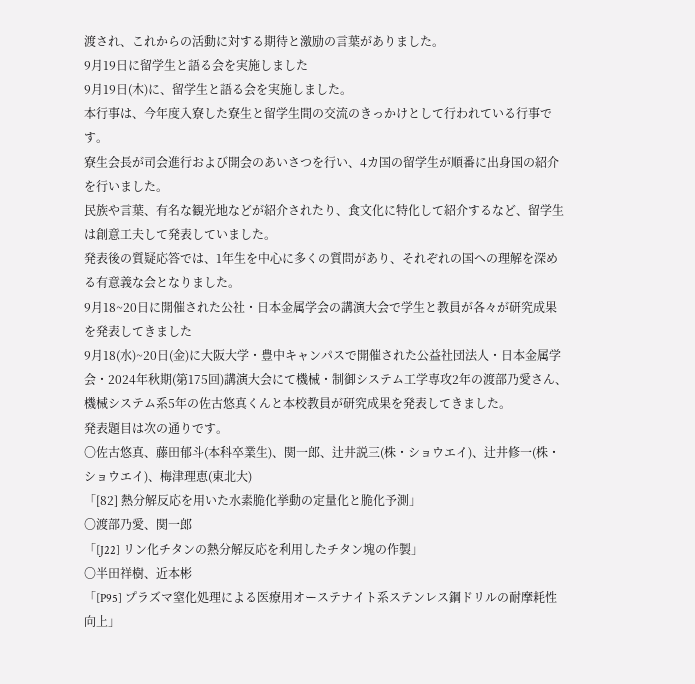渡され、これからの活動に対する期待と激励の言葉がありました。
9月19日に留学生と語る会を実施しました
9月19日(木)に、留学生と語る会を実施しました。
本行事は、今年度入寮した寮生と留学生間の交流のきっかけとして行われている行事です。
寮生会長が司会進行および開会のあいさつを行い、4カ国の留学生が順番に出身国の紹介を行いました。
民族や言葉、有名な観光地などが紹介されたり、食文化に特化して紹介するなど、留学生は創意工夫して発表していました。
発表後の質疑応答では、1年生を中心に多くの質問があり、それぞれの国への理解を深める有意義な会となりました。
9月18~20日に開催された公社・日本金属学会の講演大会で学生と教員が各々が研究成果を発表してきました
9月18(水)~20日(金)に大阪大学・豊中キャンパスで開催された公益社団法人・日本金属学会・2024年秋期(第175回)講演大会にて機械・制御システム工学専攻2年の渡部乃愛さん、機械システム系5年の佐古悠真くんと本校教員が研究成果を発表してきました。
発表題目は次の通りです。
〇佐古悠真、藤田郁斗(本科卒業生)、関一郎、辻井説三(株・ショウエイ)、辻井修一(株・ショウエイ)、梅津理恵(東北大)
「[82] 熱分解反応を用いた水素脆化挙動の定量化と脆化予測」
〇渡部乃愛、関一郎
「[J22] リン化チタンの熱分解反応を利用したチタン塊の作製」
〇半田祥樹、近本彬
「[P95] プラズマ窒化処理による医療用オーステナイト系ステンレス鋼ドリルの耐摩耗性向上」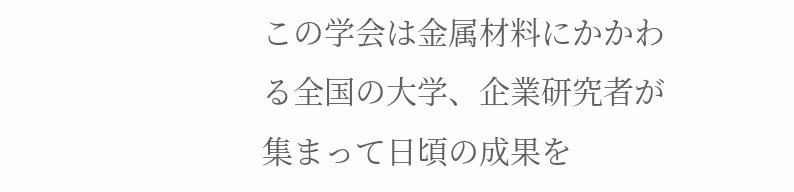この学会は金属材料にかかわる全国の大学、企業研究者が集まって日頃の成果を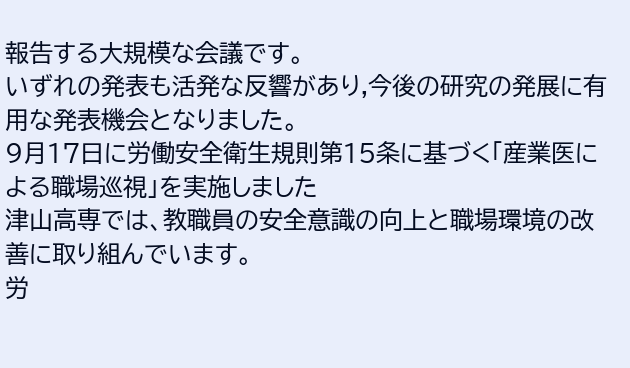報告する大規模な会議です。
いずれの発表も活発な反響があり,今後の研究の発展に有用な発表機会となりました。
9月17日に労働安全衛生規則第15条に基づく「産業医による職場巡視」を実施しました
津山高専では、教職員の安全意識の向上と職場環境の改善に取り組んでいます。
労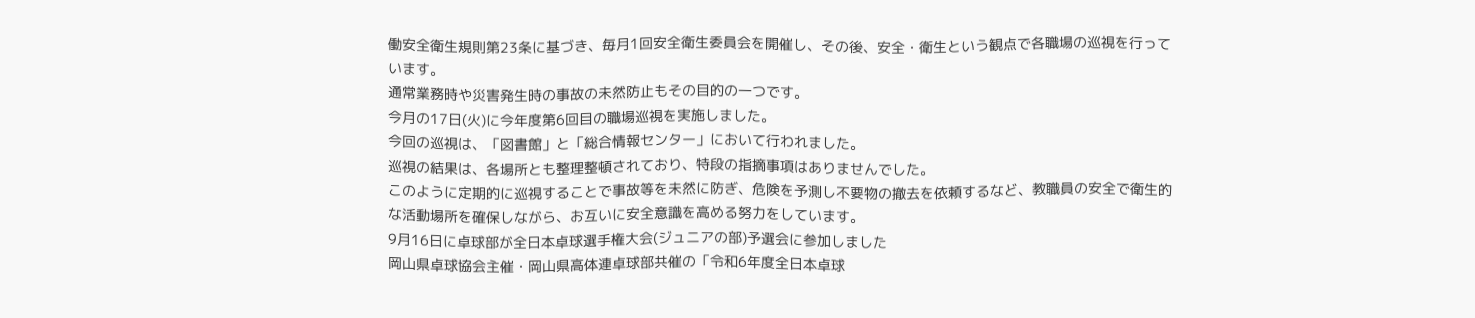働安全衛生規則第23条に基づき、毎月1回安全衛生委員会を開催し、その後、安全・衛生という観点で各職場の巡視を行っています。
通常業務時や災害発生時の事故の未然防止もその目的の一つです。
今月の17日(火)に今年度第6回目の職場巡視を実施しました。
今回の巡視は、「図書館」と「総合情報センター」において行われました。
巡視の結果は、各場所とも整理整頓されており、特段の指摘事項はありませんでした。
このように定期的に巡視することで事故等を未然に防ぎ、危険を予測し不要物の撤去を依頼するなど、教職員の安全で衛生的な活動場所を確保しながら、お互いに安全意識を高める努力をしています。
9月16日に卓球部が全日本卓球選手権大会(ジュニアの部)予選会に参加しました
岡山県卓球協会主催・岡山県高体連卓球部共催の「令和6年度全日本卓球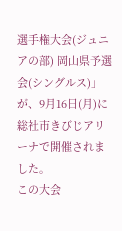選手権大会(ジュニアの部) 岡山県予選会(シングルス)」が、9月16日(月)に総社市きびじアリーナで開催されました。
この大会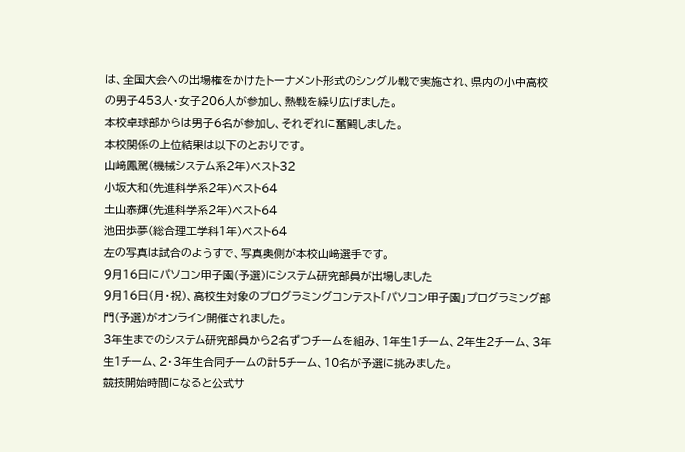は、全国大会への出場権をかけたトーナメント形式のシングル戦で実施され、県内の小中高校の男子453人・女子206人が参加し、熱戦を繰り広げました。
本校卓球部からは男子6名が参加し、それぞれに奮闘しました。
本校関係の上位結果は以下のとおりです。
山﨑鳳駕(機械システム系2年)ベスト32
小坂大和(先進科学系2年)ベスト64
土山泰輝(先進科学系2年)ベスト64
池田歩夢(総合理工学科1年)ベスト64
左の写真は試合のようすで、写真奥側が本校山﨑選手です。
9月16日にパソコン甲子園(予選)にシステム研究部員が出場しました
9月16日(月・祝)、高校生対象のプログラミングコンテスト「パソコン甲子園」プログラミング部門(予選)がオンライン開催されました。
3年生までのシステム研究部員から2名ずつチームを組み、1年生1チーム、2年生2チーム、3年生1チーム、2・3年生合同チームの計5チーム、10名が予選に挑みました。
競技開始時間になると公式サ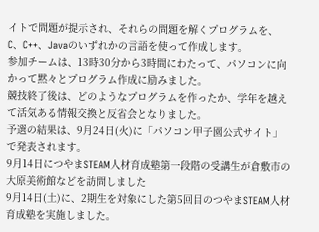イトで問題が提示され、それらの問題を解くプログラムを、C、C++、Javaのいずれかの言語を使って作成します。
参加チームは、13時30分から3時間にわたって、パソコンに向かって黙々とプログラム作成に励みました。
競技終了後は、どのようなプログラムを作ったか、学年を越えて活気ある情報交換と反省会となりました。
予選の結果は、9月24日(火)に「パソコン甲子園公式サイト」で発表されます。
9月14日につやまSTEAM人材育成塾第一段階の受講生が倉敷市の大原美術館などを訪問しました
9月14日(土)に、2期生を対象にした第5回目のつやまSTEAM人材育成塾を実施しました。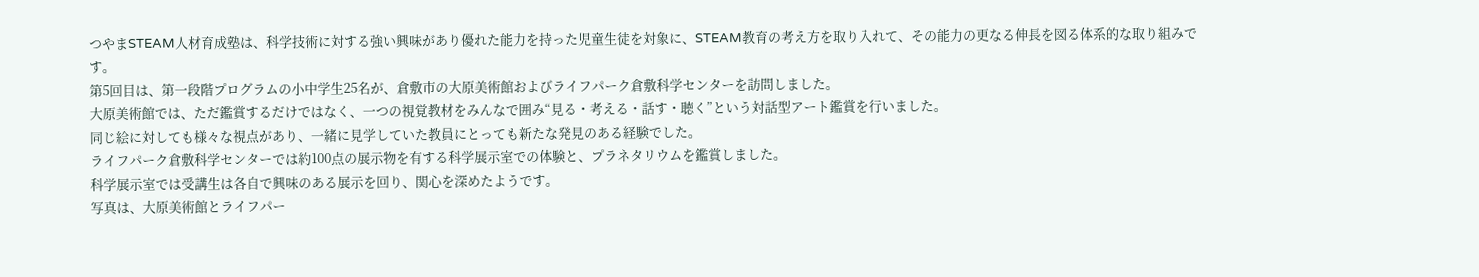つやまSTEAM人材育成塾は、科学技術に対する強い興味があり優れた能力を持った児童生徒を対象に、STEAM教育の考え方を取り入れて、その能力の更なる伸長を図る体系的な取り組みです。
第5回目は、第一段階プログラムの小中学生25名が、倉敷市の大原美術館およびライフパーク倉敷科学センターを訪問しました。
大原美術館では、ただ鑑賞するだけではなく、一つの視覚教材をみんなで囲み“見る・考える・話す・聴く”という対話型アート鑑賞を行いました。
同じ絵に対しても様々な視点があり、一緒に見学していた教員にとっても新たな発見のある経験でした。
ライフパーク倉敷科学センターでは約100点の展示物を有する科学展示室での体験と、プラネタリウムを鑑賞しました。
科学展示室では受講生は各自で興味のある展示を回り、関心を深めたようです。
写真は、大原美術館とライフパー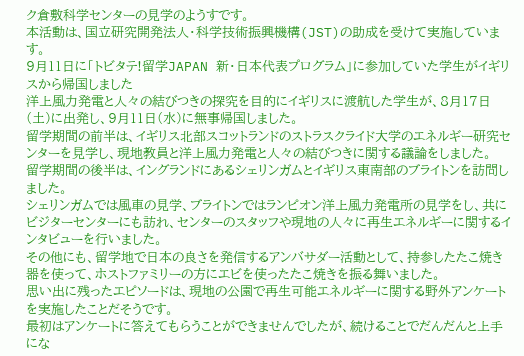ク倉敷科学センターの見学のようすです。
本活動は、国立研究開発法人・科学技術振興機構(JST)の助成を受けて実施しています。
9月11日に「トビタテ!留学JAPAN 新・日本代表プログラム」に参加していた学生がイギリスから帰国しました
洋上風力発電と人々の結びつきの探究を目的にイギリスに渡航した学生が、8月17日(土)に出発し、9月11日(水)に無事帰国しました。
留学期間の前半は、イギリス北部スコットランドのストラスクライド大学のエネルギー研究センターを見学し、現地教員と洋上風力発電と人々の結びつきに関する議論をしました。
留学期間の後半は、イングランドにあるシェリンガムとイギリス東南部のブライトンを訪問しました。
シェリンガムでは風車の見学、ブライトンではランピオン洋上風力発電所の見学をし、共にビジターセンターにも訪れ、センターのスタッフや現地の人々に再生エネルギーに関するインタビューを行いました。
その他にも、留学地で日本の良さを発信するアンバサダー活動として、持参したたこ焼き器を使って、ホストファミリーの方にエビを使ったたこ焼きを振る舞いました。
思い出に残ったエピソードは、現地の公園で再生可能エネルギーに関する野外アンケートを実施したことだそうです。
最初はアンケートに答えてもらうことができませんでしたが、続けることでだんだんと上手にな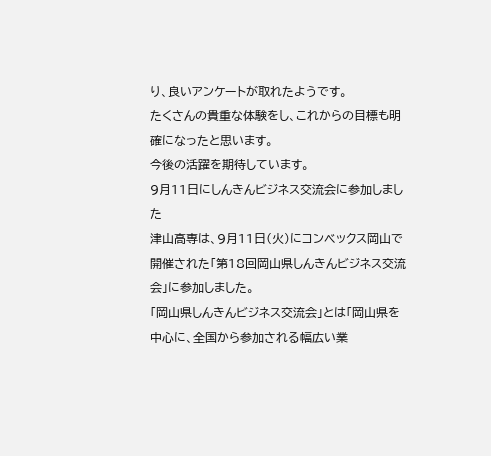り、良いアンケートが取れたようです。
たくさんの貴重な体験をし、これからの目標も明確になったと思います。
今後の活躍を期待しています。
9月11日にしんきんビジネス交流会に参加しました
津山高専は、9月11日(火)にコンベックス岡山で開催された「第18回岡山県しんきんビジネス交流会」に参加しました。
「岡山県しんきんビジネス交流会」とは「岡山県を中心に、全国から参加される幅広い業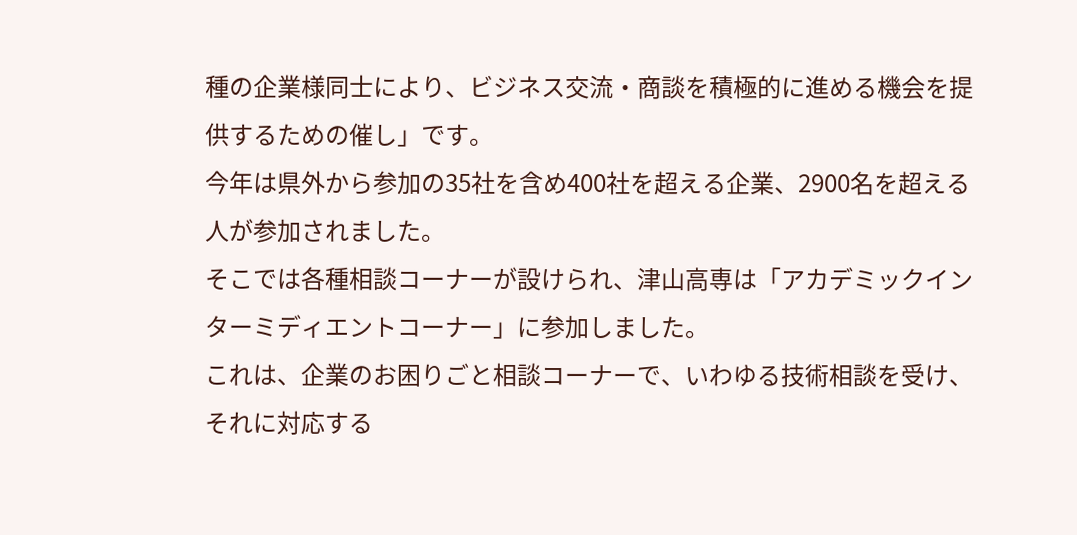種の企業様同士により、ビジネス交流・商談を積極的に進める機会を提供するための催し」です。
今年は県外から参加の35社を含め400社を超える企業、2900名を超える人が参加されました。
そこでは各種相談コーナーが設けられ、津山高専は「アカデミックインターミディエントコーナー」に参加しました。
これは、企業のお困りごと相談コーナーで、いわゆる技術相談を受け、それに対応する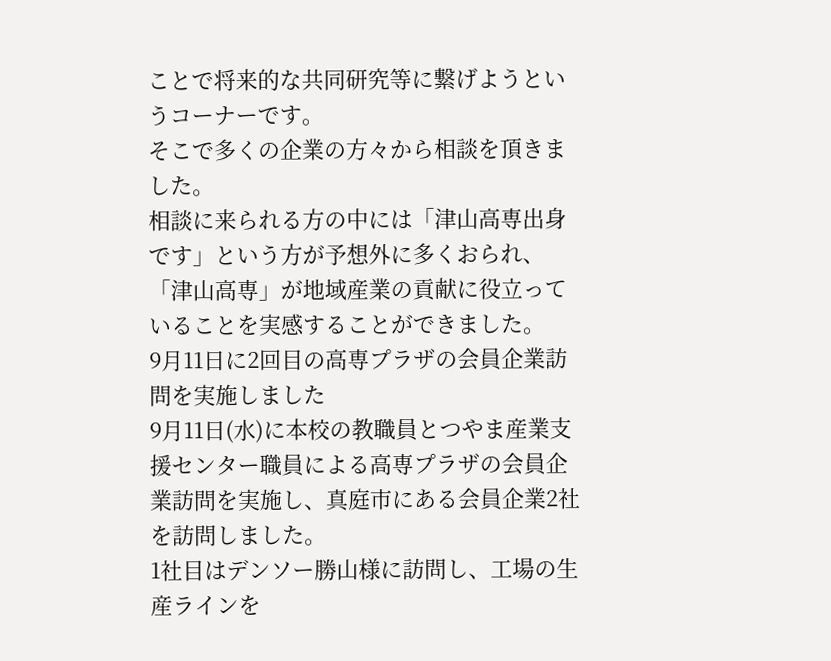ことで将来的な共同研究等に繋げようというコーナーです。
そこで多くの企業の方々から相談を頂きました。
相談に来られる方の中には「津山高専出身です」という方が予想外に多くおられ、「津山高専」が地域産業の貢献に役立っていることを実感することができました。
9月11日に2回目の高専プラザの会員企業訪問を実施しました
9月11日(水)に本校の教職員とつやま産業支援センター職員による高専プラザの会員企業訪問を実施し、真庭市にある会員企業2社を訪問しました。
1社目はデンソー勝山様に訪問し、工場の生産ラインを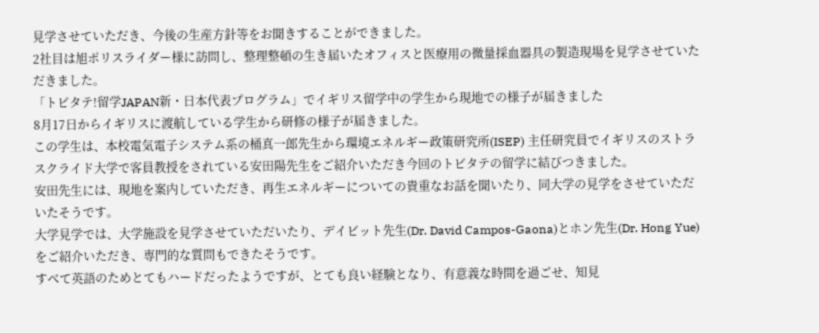見学させていただき、今後の生産方針等をお聞きすることができました。
2社目は旭ポリスライダー様に訪問し、整理整頓の生き届いたオフィスと医療用の微量採血器具の製造現場を見学させていただきました。
「トビタテ!留学JAPAN新・日本代表プログラム」でイギリス留学中の学生から現地での様子が届きました
8月17日からイギリスに渡航している学生から研修の様子が届きました。
この学生は、本校電気電子システム系の桶真一郎先生から環境エネルギー政策研究所(ISEP) 主任研究員でイギリスのストラスクライド大学で客員教授をされている安田陽先生をご紹介いただき今回のトビタテの留学に結びつきました。
安田先生には、現地を案内していただき、再生エネルギーについての貴重なお話を聞いたり、同大学の見学をさせていただいたそうです。
大学見学では、大学施設を見学させていただいたり、デイビット先生(Dr. David Campos-Gaona)とホン先生(Dr. Hong Yue)をご紹介いただき、専門的な質問もできたそうです。
すべて英語のためとてもハードだったようですが、とても良い経験となり、有意義な時間を過ごせ、知見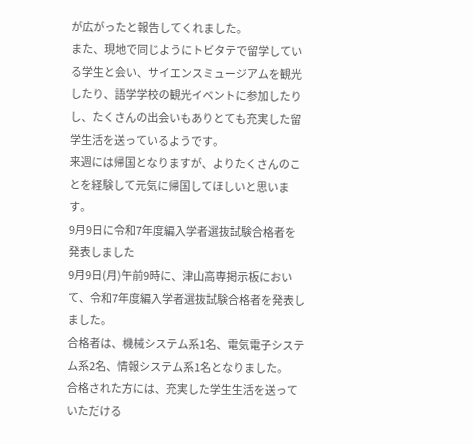が広がったと報告してくれました。
また、現地で同じようにトビタテで留学している学生と会い、サイエンスミュージアムを観光したり、語学学校の観光イベントに参加したりし、たくさんの出会いもありとても充実した留学生活を送っているようです。
来週には帰国となりますが、よりたくさんのことを経験して元気に帰国してほしいと思います。
9月9日に令和7年度編入学者選抜試験合格者を発表しました
9月9日(月)午前9時に、津山高専掲示板において、令和7年度編入学者選抜試験合格者を発表しました。
合格者は、機械システム系1名、電気電子システム系2名、情報システム系1名となりました。
合格された方には、充実した学生生活を送っていただける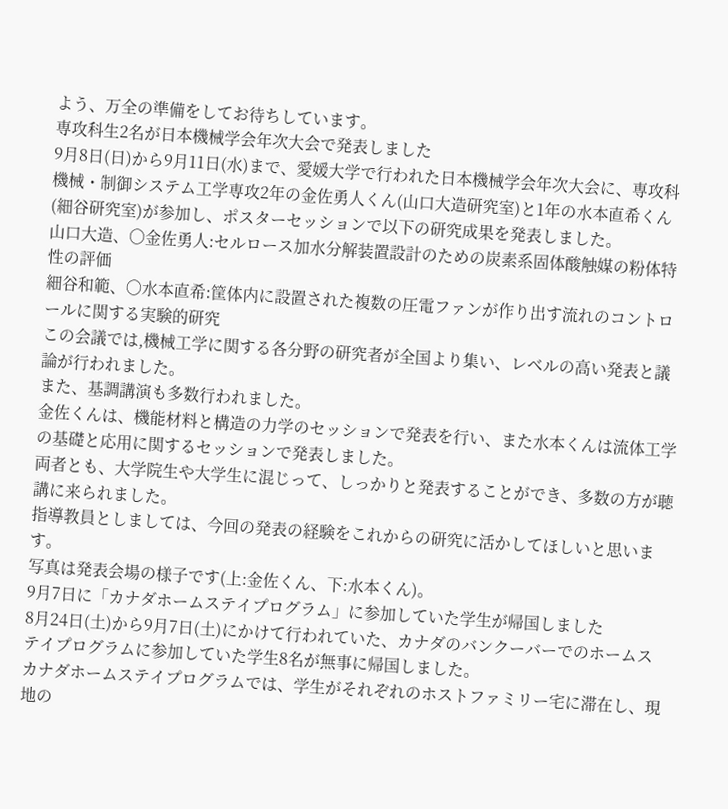よう、万全の準備をしてお待ちしています。
専攻科生2名が日本機械学会年次大会で発表しました
9月8日(日)から9月11日(水)まで、愛媛大学で行われた日本機械学会年次大会に、専攻科機械・制御システム工学専攻2年の金佐勇人くん(山口大造研究室)と1年の水本直希くん(細谷研究室)が参加し、ポスターセッションで以下の研究成果を発表しました。
山口大造、〇金佐勇人:セルロース加水分解装置設計のための炭素系固体酸触媒の粉体特性の評価
細谷和範、〇水本直希:筐体内に設置された複数の圧電ファンが作り出す流れのコントロールに関する実験的研究
この会議では,機械工学に関する各分野の研究者が全国より集い、レベルの高い発表と議論が行われました。
また、基調講演も多数行われました。
金佐くんは、機能材料と構造の力学のセッションで発表を行い、また水本くんは流体工学の基礎と応用に関するセッションで発表しました。
両者とも、大学院生や大学生に混じって、しっかりと発表することができ、多数の方が聴講に来られました。
指導教員としましては、今回の発表の経験をこれからの研究に活かしてほしいと思います。
写真は発表会場の様子です(上:金佐くん、下:水本くん)。
9月7日に「カナダホームステイプログラム」に参加していた学生が帰国しました
8月24日(土)から9月7日(土)にかけて行われていた、カナダのバンクーバーでのホームステイプログラムに参加していた学生8名が無事に帰国しました。
カナダホームステイプログラムでは、学生がそれぞれのホストファミリー宅に滞在し、現地の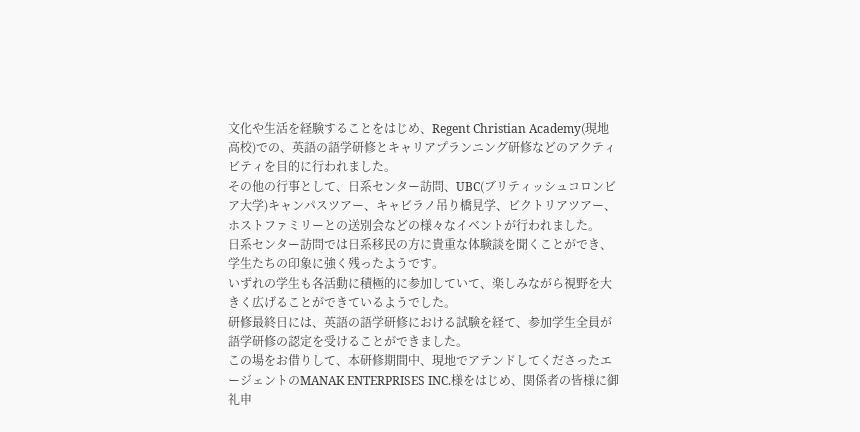文化や生活を経験することをはじめ、Regent Christian Academy(現地高校)での、英語の語学研修とキャリアプランニング研修などのアクティビティを目的に行われました。
その他の行事として、日系センター訪問、UBC(ブリティッシュコロンビア大学)キャンパスツアー、キャビラノ吊り橋見学、ビクトリアツアー、ホストファミリーとの送別会などの様々なイベントが行われました。
日系センター訪問では日系移民の方に貴重な体験談を聞くことができ、学生たちの印象に強く残ったようです。
いずれの学生も各活動に積極的に参加していて、楽しみながら視野を大きく広げることができているようでした。
研修最終日には、英語の語学研修における試験を経て、参加学生全員が語学研修の認定を受けることができました。
この場をお借りして、本研修期間中、現地でアテンドしてくださったエージェントのMANAK ENTERPRISES INC.様をはじめ、関係者の皆様に御礼申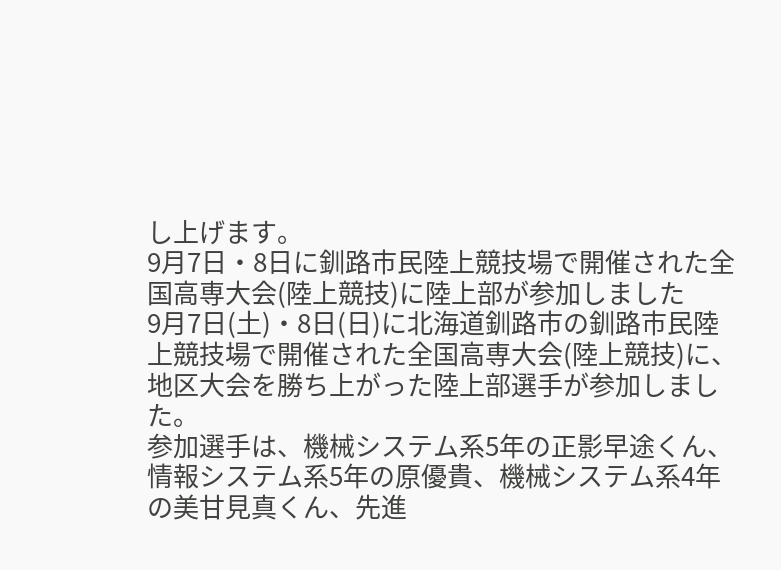し上げます。
9月7日・8日に釧路市民陸上競技場で開催された全国高専大会(陸上競技)に陸上部が参加しました
9月7日(土)・8日(日)に北海道釧路市の釧路市民陸上競技場で開催された全国高専大会(陸上競技)に、地区大会を勝ち上がった陸上部選手が参加しました。
参加選手は、機械システム系5年の正影早途くん、情報システム系5年の原優貴、機械システム系4年の美甘見真くん、先進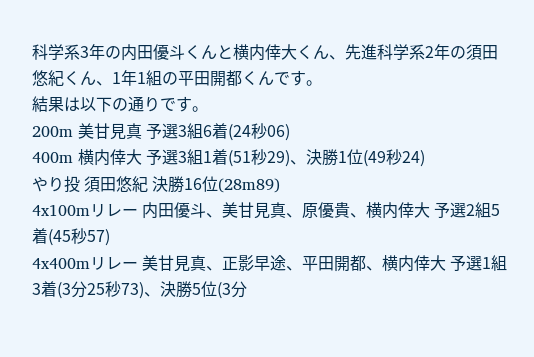科学系3年の内田優斗くんと横内倖大くん、先進科学系2年の須田悠紀くん、1年1組の平田開都くんです。
結果は以下の通りです。
200m 美甘見真 予選3組6着(24秒06)
400m 横内倖大 予選3組1着(51秒29)、決勝1位(49秒24)
やり投 須田悠紀 決勝16位(28m89)
4x100mリレー 内田優斗、美甘見真、原優貴、横内倖大 予選2組5着(45秒57)
4x400mリレー 美甘見真、正影早途、平田開都、横内倖大 予選1組3着(3分25秒73)、決勝5位(3分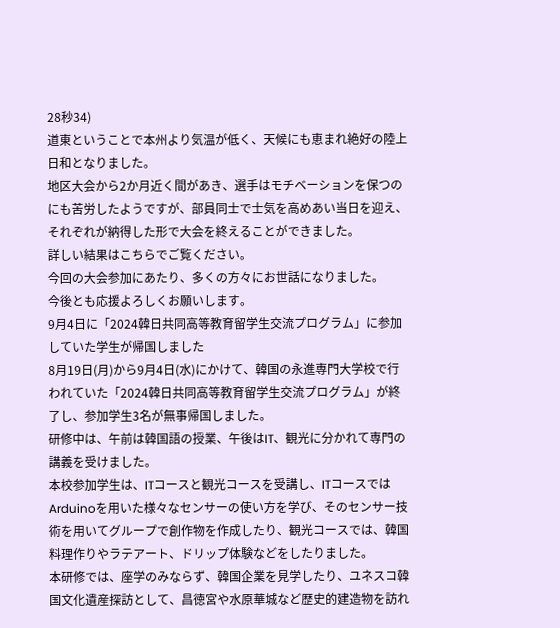28秒34)
道東ということで本州より気温が低く、天候にも恵まれ絶好の陸上日和となりました。
地区大会から2か月近く間があき、選手はモチベーションを保つのにも苦労したようですが、部員同士で士気を高めあい当日を迎え、それぞれが納得した形で大会を終えることができました。
詳しい結果はこちらでご覧ください。
今回の大会参加にあたり、多くの方々にお世話になりました。
今後とも応援よろしくお願いします。
9月4日に「2024韓日共同高等教育留学生交流プログラム」に参加していた学生が帰国しました
8月19日(月)から9月4日(水)にかけて、韓国の永進専門大学校で行われていた「2024韓日共同高等教育留学生交流プログラム」が終了し、参加学生3名が無事帰国しました。
研修中は、午前は韓国語の授業、午後はIT、観光に分かれて専門の講義を受けました。
本校参加学生は、ITコースと観光コースを受講し、ITコースではArduinoを用いた様々なセンサーの使い方を学び、そのセンサー技術を用いてグループで創作物を作成したり、観光コースでは、韓国料理作りやラテアート、ドリップ体験などをしたりました。
本研修では、座学のみならず、韓国企業を見学したり、ユネスコ韓国文化遺産探訪として、昌徳宮や水原華城など歴史的建造物を訪れ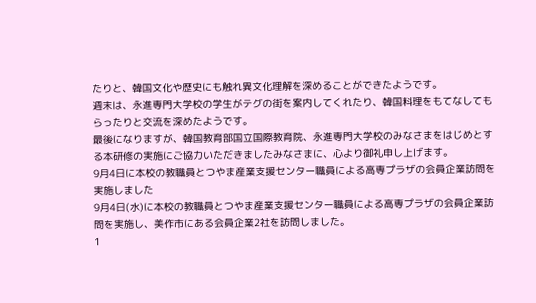たりと、韓国文化や歴史にも触れ異文化理解を深めることができたようです。
週末は、永進専門大学校の学生がテグの街を案内してくれたり、韓国料理をもてなしてもらったりと交流を深めたようです。
最後になりますが、韓国教育部国立国際教育院、永進専門大学校のみなさまをはじめとする本研修の実施にご協力いただきましたみなさまに、心より御礼申し上げます。
9月4日に本校の教職員とつやま産業支援センター職員による高専プラザの会員企業訪問を実施しました
9月4日(水)に本校の教職員とつやま産業支援センター職員による高専プラザの会員企業訪問を実施し、美作市にある会員企業2社を訪問しました。
1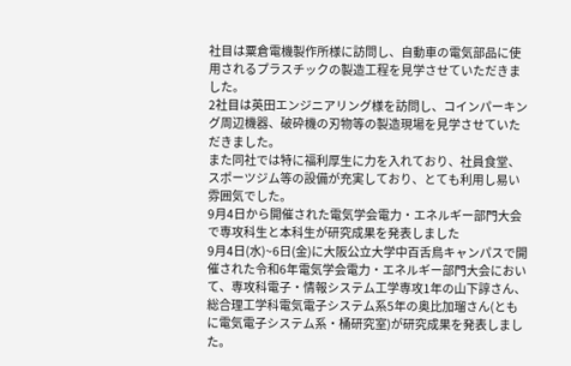社目は粟倉電機製作所様に訪問し、自動車の電気部品に使用されるプラスチックの製造工程を見学させていただきました。
2社目は英田エンジニアリング様を訪問し、コインパーキング周辺機器、破砕機の刃物等の製造現場を見学させていただきました。
また同社では特に福利厚生に力を入れており、社員食堂、スポーツジム等の設備が充実しており、とても利用し易い雰囲気でした。
9月4日から開催された電気学会電力・エネルギー部門大会で専攻科生と本科生が研究成果を発表しました
9月4日(水)~6日(金)に大阪公立大学中百舌鳥キャンパスで開催された令和6年電気学会電力・エネルギー部門大会において、専攻科電子・情報システム工学専攻1年の山下諄さん、総合理工学科電気電子システム系5年の奥比加瑠さん(ともに電気電子システム系・桶研究室)が研究成果を発表しました。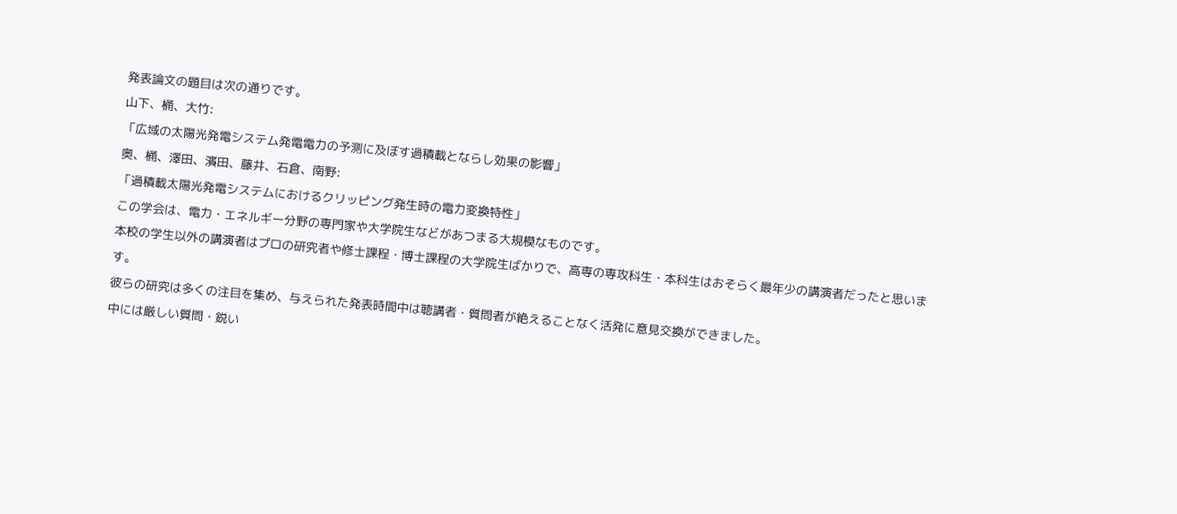発表論文の題目は次の通りです。
山下、桶、大竹:
「広域の太陽光発電システム発電電力の予測に及ぼす過積載とならし効果の影響」
奥、桶、澤田、濱田、藤井、石倉、南野:
「過積載太陽光発電システムにおけるクリッピング発生時の電力変換特性」
この学会は、電力・エネルギー分野の専門家や大学院生などがあつまる大規模なものです。
本校の学生以外の講演者はプロの研究者や修士課程・博士課程の大学院生ばかりで、高専の専攻科生・本科生はおそらく最年少の講演者だったと思います。
彼らの研究は多くの注目を集め、与えられた発表時間中は聴講者・質問者が絶えることなく活発に意見交換ができました。
中には厳しい質問・鋭い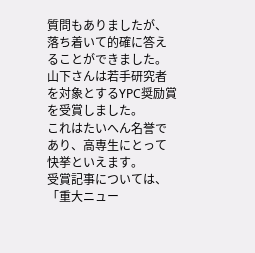質問もありましたが、落ち着いて的確に答えることができました。
山下さんは若手研究者を対象とするYPC奨励賞を受賞しました。
これはたいへん名誉であり、高専生にとって快挙といえます。
受賞記事については、「重大ニュー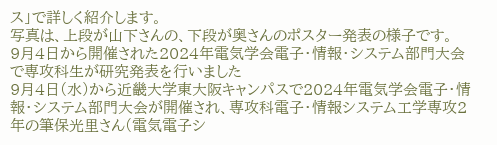ス」で詳しく紹介します。
写真は、上段が山下さんの、下段が奥さんのポスター発表の様子です。
9月4日から開催された2024年電気学会電子・情報・システム部門大会で専攻科生が研究発表を行いました
9月4日(水)から近畿大学東大阪キャンパスで2024年電気学会電子・情報・システム部門大会が開催され、専攻科電子・情報システム工学専攻2年の筆保光里さん(電気電子シ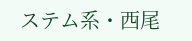ステム系・西尾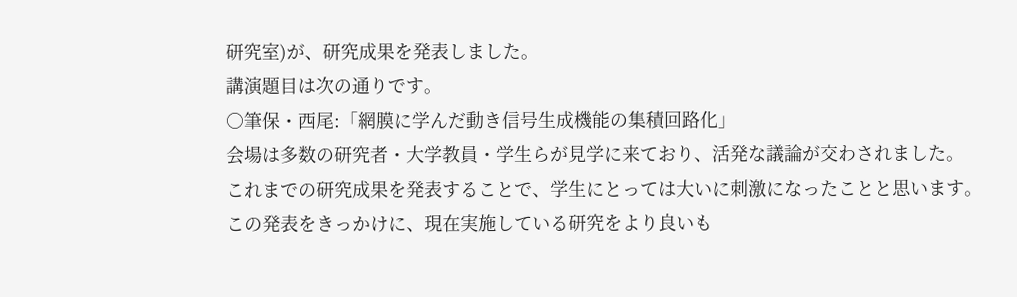研究室)が、研究成果を発表しました。
講演題目は次の通りです。
○筆保・西尾:「網膜に学んだ動き信号生成機能の集積回路化」
会場は多数の研究者・大学教員・学生らが見学に来ており、活発な議論が交わされました。
これまでの研究成果を発表することで、学生にとっては大いに刺激になったことと思います。
この発表をきっかけに、現在実施している研究をより良いも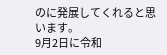のに発展してくれると思います。
9月2日に令和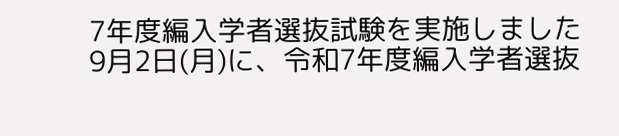7年度編入学者選抜試験を実施しました
9月2日(月)に、令和7年度編入学者選抜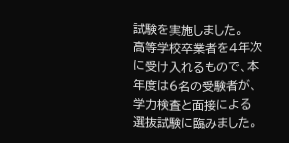試験を実施しました。
高等学校卒業者を4年次に受け入れるもので、本年度は6名の受験者が、学力検査と面接による選抜試験に臨みました。